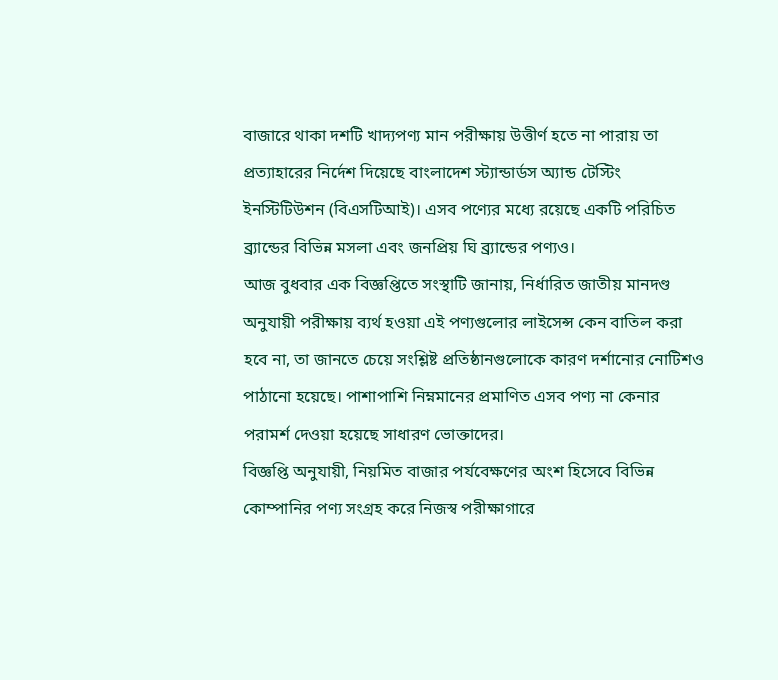বাজারে থাকা দশটি খাদ্যপণ্য মান পরীক্ষায় উত্তীর্ণ হতে না পারায় তা প্রত্যাহারের নির্দেশ দিয়েছে বাংলাদেশ স্ট্যান্ডার্ডস অ্যান্ড টেস্টিং ইনস্টিটিউশন (বিএসটিআই)। এসব পণ্যের মধ্যে রয়েছে একটি পরিচিত ব্র্যান্ডের বিভিন্ন মসলা এবং জনপ্রিয় ঘি ব্র্যান্ডের পণ্যও।
আজ বুধবার এক বিজ্ঞপ্তিতে সংস্থাটি জানায়, নির্ধারিত জাতীয় মানদণ্ড অনুযায়ী পরীক্ষায় ব্যর্থ হওয়া এই পণ্যগুলোর লাইসেন্স কেন বাতিল করা হবে না, তা জানতে চেয়ে সংশ্লিষ্ট প্রতিষ্ঠানগুলোকে কারণ দর্শানোর নোটিশও পাঠানো হয়েছে। পাশাপাশি নিম্নমানের প্রমাণিত এসব পণ্য না কেনার পরামর্শ দেওয়া হয়েছে সাধারণ ভোক্তাদের।
বিজ্ঞপ্তি অনুযায়ী, নিয়মিত বাজার পর্যবেক্ষণের অংশ হিসেবে বিভিন্ন কোম্পানির পণ্য সংগ্রহ করে নিজস্ব পরীক্ষাগারে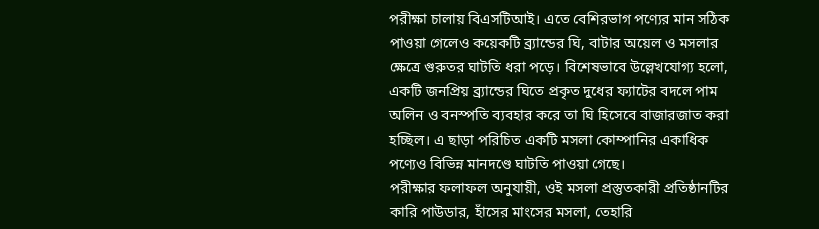পরীক্ষা চালায় বিএসটিআই। এতে বেশিরভাগ পণ্যের মান সঠিক পাওয়া গেলেও কয়েকটি ব্র্যান্ডের ঘি, বাটার অয়েল ও মসলার ক্ষেত্রে গুরুতর ঘাটতি ধরা পড়ে। বিশেষভাবে উল্লেখযোগ্য হলো, একটি জনপ্রিয় ব্র্যান্ডের ঘিতে প্রকৃত দুধের ফ্যাটের বদলে পাম অলিন ও বনস্পতি ব্যবহার করে তা ঘি হিসেবে বাজারজাত করা হচ্ছিল। এ ছাড়া পরিচিত একটি মসলা কোম্পানির একাধিক পণ্যেও বিভিন্ন মানদণ্ডে ঘাটতি পাওয়া গেছে।
পরীক্ষার ফলাফল অনুযায়ী, ওই মসলা প্রস্তুতকারী প্রতিষ্ঠানটির কারি পাউডার, হাঁসের মাংসের মসলা, তেহারি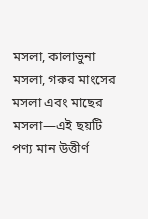মসলা, কালাভুনা মসলা, গরুর মাংসের মসলা এবং মাছের মসলা—এই ছয়টি পণ্য মান উত্তীর্ণ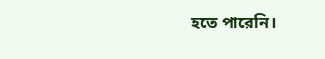হতে পারেনি।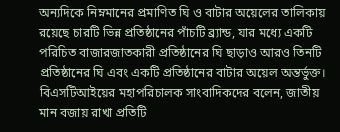অন্যদিকে নিম্নমানের প্রমাণিত ঘি ও বাটার অয়েলের তালিকায় রয়েছে চারটি ভিন্ন প্রতিষ্ঠানের পাঁচটি ব্র্যান্ড, যার মধ্যে একটি পরিচিত বাজারজাতকারী প্রতিষ্ঠানের ঘি ছাড়াও আরও তিনটি প্রতিষ্ঠানের ঘি এবং একটি প্রতিষ্ঠানের বাটার অয়েল অন্তর্ভুক্ত।
বিএসটিআইয়ের মহাপরিচালক সাংবাদিকদের বলেন, জাতীয় মান বজায় রাখা প্রতিটি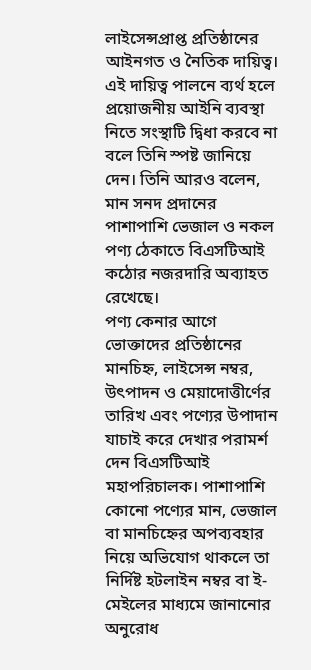লাইসেন্সপ্রাপ্ত প্রতিষ্ঠানের আইনগত ও নৈতিক দায়িত্ব। এই দায়িত্ব পালনে ব্যর্থ হলে প্রয়োজনীয় আইনি ব্যবস্থা নিতে সংস্থাটি দ্বিধা করবে না বলে তিনি স্পষ্ট জানিয়ে দেন। তিনি আরও বলেন, মান সনদ প্রদানের পাশাপাশি ভেজাল ও নকল পণ্য ঠেকাতে বিএসটিআই কঠোর নজরদারি অব্যাহত রেখেছে।
পণ্য কেনার আগে ভোক্তাদের প্রতিষ্ঠানের মানচিহ্ন, লাইসেন্স নম্বর, উৎপাদন ও মেয়াদোত্তীর্ণের তারিখ এবং পণ্যের উপাদান যাচাই করে দেখার পরামর্শ দেন বিএসটিআই মহাপরিচালক। পাশাপাশি কোনো পণ্যের মান, ভেজাল বা মানচিহ্নের অপব্যবহার নিয়ে অভিযোগ থাকলে তা নির্দিষ্ট হটলাইন নম্বর বা ই-মেইলের মাধ্যমে জানানোর অনুরোধ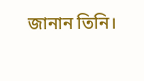জানান তিনি।